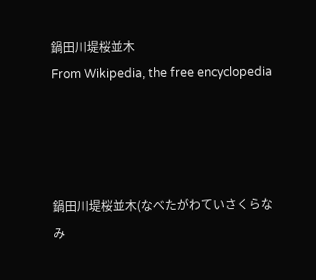鍋田川堤桜並木
From Wikipedia, the free encyclopedia




鍋田川堤桜並木(なべたがわていさくらなみ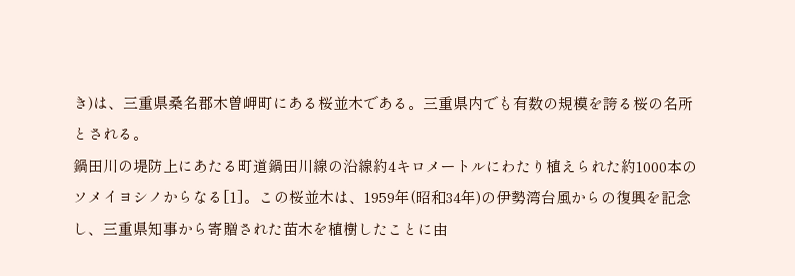き)は、三重県桑名郡木曽岬町にある桜並木である。三重県内でも有数の規模を誇る桜の名所とされる。
鍋田川の堤防上にあたる町道鍋田川線の沿線約4キロメートルにわたり植えられた約1000本のソメイヨシノからなる[1]。この桜並木は、1959年(昭和34年)の伊勢湾台風からの復興を記念し、三重県知事から寄贈された苗木を植樹したことに由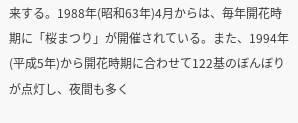来する。1988年(昭和63年)4月からは、毎年開花時期に「桜まつり」が開催されている。また、1994年(平成5年)から開花時期に合わせて122基のぼんぼりが点灯し、夜間も多く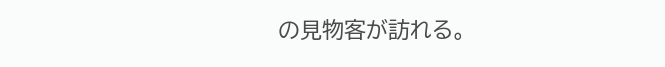の見物客が訪れる。